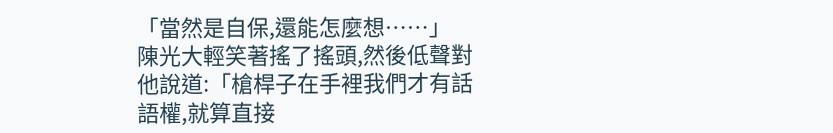「當然是自保,還能怎麼想……」
陳光大輕笑著搖了搖頭,然後低聲對他說道:「槍桿子在手裡我們才有話語權,就算直接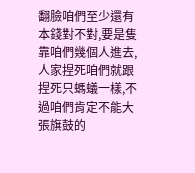翻臉咱們至少還有本錢對不對,要是隻靠咱們幾個人進去,人家捏死咱們就跟捏死只螞蟻一樣,不過咱們肯定不能大張旗鼓的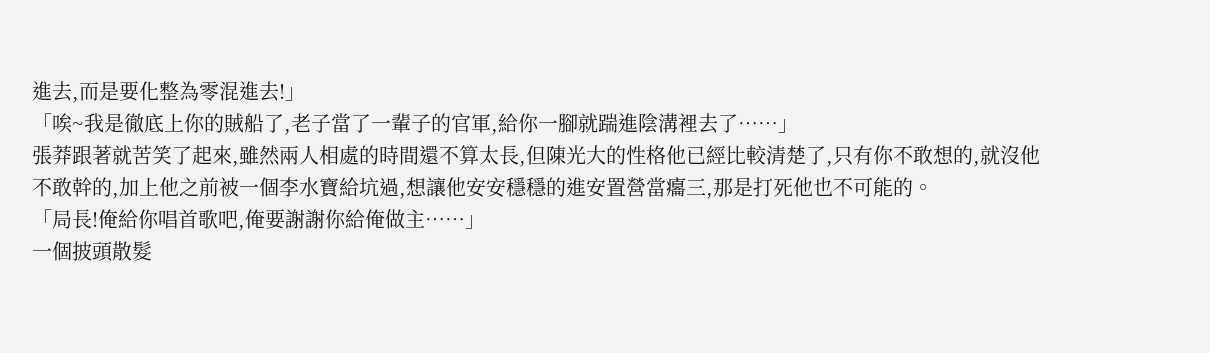進去,而是要化整為零混進去!」
「唉~我是徹底上你的賊船了,老子當了一輩子的官軍,給你一腳就踹進陰溝裡去了……」
張莽跟著就苦笑了起來,雖然兩人相處的時間還不算太長,但陳光大的性格他已經比較清楚了,只有你不敢想的,就沒他不敢幹的,加上他之前被一個李水寶給坑過,想讓他安安穩穩的進安置營當癟三,那是打死他也不可能的。
「局長!俺給你唱首歌吧,俺要謝謝你給俺做主……」
一個披頭散髮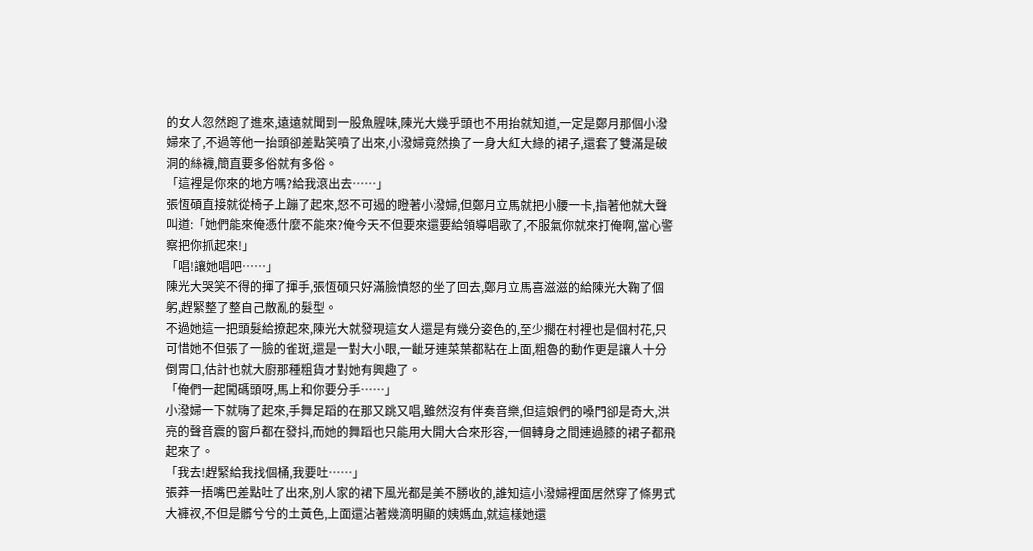的女人忽然跑了進來,遠遠就聞到一股魚腥味,陳光大幾乎頭也不用抬就知道,一定是鄭月那個小潑婦來了,不過等他一抬頭卻差點笑噴了出來,小潑婦竟然換了一身大紅大綠的裙子,還套了雙滿是破洞的絲襪,簡直要多俗就有多俗。
「這裡是你來的地方嗎?給我滾出去……」
張恆碩直接就從椅子上蹦了起來,怒不可遏的瞪著小潑婦,但鄭月立馬就把小腰一卡,指著他就大聲叫道:「她們能來俺憑什麼不能來?俺今天不但要來還要給領導唱歌了,不服氣你就來打俺啊,當心警察把你抓起來!」
「唱!讓她唱吧……」
陳光大哭笑不得的揮了揮手,張恆碩只好滿臉憤怒的坐了回去,鄭月立馬喜滋滋的給陳光大鞠了個躬,趕緊整了整自己散亂的髮型。
不過她這一把頭髮給撩起來,陳光大就發現這女人還是有幾分姿色的,至少擱在村裡也是個村花,只可惜她不但張了一臉的雀斑,還是一對大小眼,一齜牙連菜葉都粘在上面,粗魯的動作更是讓人十分倒胃口,估計也就大廚那種粗貨才對她有興趣了。
「俺們一起闖碼頭呀,馬上和你要分手……」
小潑婦一下就嗨了起來,手舞足蹈的在那又跳又唱,雖然沒有伴奏音樂,但這娘們的嗓門卻是奇大,洪亮的聲音震的窗戶都在發抖,而她的舞蹈也只能用大開大合來形容,一個轉身之間連過膝的裙子都飛起來了。
「我去!趕緊給我找個桶,我要吐……」
張莽一捂嘴巴差點吐了出來,別人家的裙下風光都是美不勝收的,誰知這小潑婦裡面居然穿了條男式大褲衩,不但是髒兮兮的土黃色,上面還沾著幾滴明顯的姨媽血,就這樣她還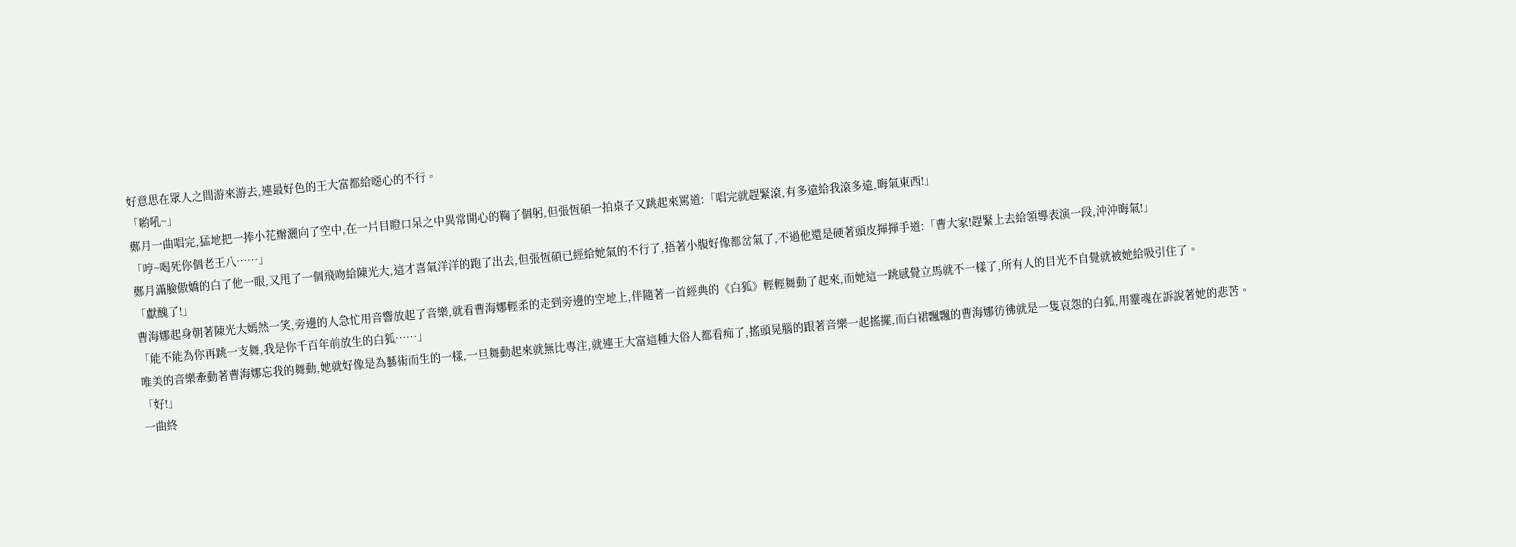好意思在眾人之間游來游去,連最好色的王大富都給噁心的不行。
「喲吼~」
鄭月一曲唱完,猛地把一捧小花瓣灑向了空中,在一片目瞪口呆之中異常開心的鞠了個躬,但張恆碩一拍桌子又跳起來罵道:「唱完就趕緊滾,有多遠給我滾多遠,晦氣東西!」
「哼~喝死你個老王八……」
鄭月滿臉傲嬌的白了他一眼,又甩了一個飛吻給陳光大,這才喜氣洋洋的跑了出去,但張恆碩已經給她氣的不行了,捂著小腹好像都岔氣了,不過他還是硬著頭皮揮揮手道:「曹大家!趕緊上去給領導表演一段,沖沖晦氣!」
「獻醜了!」
曹海娜起身朝著陳光大嫣然一笑,旁邊的人急忙用音響放起了音樂,就看曹海娜輕柔的走到旁邊的空地上,伴隨著一首經典的《白狐》輕輕舞動了起來,而她這一跳感覺立馬就不一樣了,所有人的目光不自覺就被她給吸引住了。
「能不能為你再跳一支舞,我是你千百年前放生的白狐……」
唯美的音樂牽動著曹海娜忘我的舞動,她就好像是為藝術而生的一樣,一旦舞動起來就無比專注,就連王大富這種大俗人都看痴了,搖頭晃腦的跟著音樂一起搖擺,而白裙飄飄的曹海娜彷彿就是一隻哀怨的白狐,用靈魂在訴說著她的悲苦。
「好!」
一曲終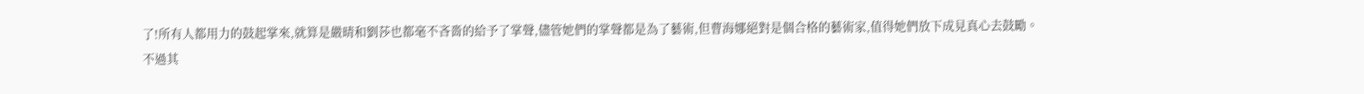了!所有人都用力的鼓起掌來,就算是嚴晴和劉莎也都毫不吝嗇的給予了掌聲,儘管她們的掌聲都是為了藝術,但曹海娜絕對是個合格的藝術家,值得她們放下成見真心去鼓勵。
不過其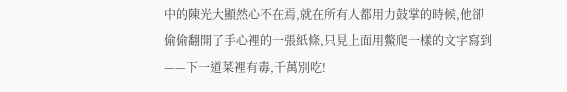中的陳光大顯然心不在焉,就在所有人都用力鼓掌的時候,他卻偷偷翻開了手心裡的一張紙條,只見上面用鱉爬一樣的文字寫到——下一道菜裡有毒,千萬別吃!